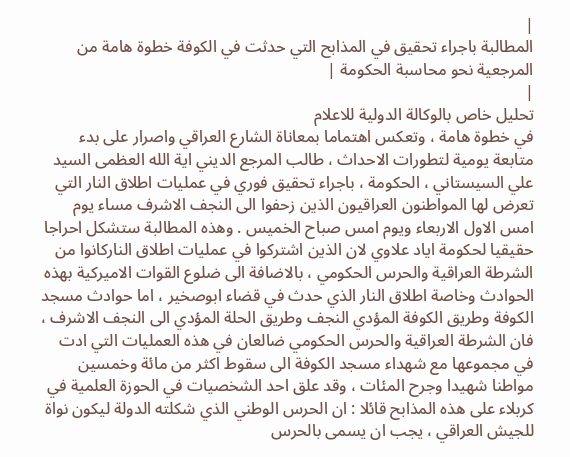|
المطالبة باجراء تحقيق في المذابح التي حدثت في الكوفة خطوة هامة من المرجعية نحو محاسبة الحكومة |
|
تحليل خاص بالوكالة الدولية للاعلام
في خطوة هامة ، وتعكس اهتماما بمعاناة الشارع العراقي واصرار على بدء متابعة يومية لتطورات الاحداث ، طالب المرجع الديني اية الله العظمى السيد علي السيستاني ، الحكومة ، باجراء تحقيق فوري في عمليات اطلاق النار التي تعرض لها المواطنون العراقيون الذين زحفوا الى النجف الاشرف مساء يوم امس الاول الاربعاء ويوم امس صباح الخميس . وهذه المطالبة ستشكل احراجا حقيقيا لحكومة اياد علاوي لان الذين اشتركوا في عمليات اطلاق الناركانوا من الشرطة العراقية والحرس الحكومي ، بالاضافة الى ضلوع القوات الاميركية بهذه الحوادث وخاصة اطلاق النار الذي حدث في قضاء ابوصخير ، اما حوادث مسجد الكوفة وطريق الكوفة المؤدي النجف وطريق الحلة المؤدي الى النجف الاشرف ، فان الشرطة العراقية والحرس الحكومي ضالعان في هذه العمليات التي ادت في مجموعها مع شهداء مسجد الكوفة الى سقوط اكثر من مائة وخمسين مواطنا شهيدا وجرح المئات ، وقد علق احد الشخصيات في الحوزة العلمية في كربلاء على هذه المذابح قائلا : ان الحرس الوطني الذي شكلته الدولة ليكون نواة للجيش العراقي ، يجب ان يسمى بالحرس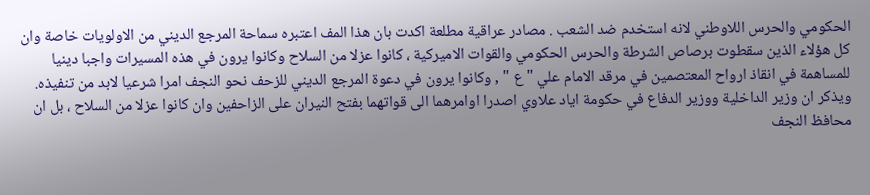الحكومي والحرس اللاوطني لانه استخدم ضد الشعب . مصادر عراقية مطلعة اكدت بان هذا المف اعتبره سماحة المرجع الديني من الاولويات خاصة وان كل هؤلاء الذين سقطوت برصاص الشرطة والحرس الحكومي والقوات الاميركية ، كانوا عزلا من السلاح وكانوا يرون في هذه المسيرات واجبا دينيا للمساهمة في انقاذ ارواح المعتصمين في مرقد الامام علي " ع " , وكانوا يرون في دعوة المرجع الديني للزحف نحو النجف امرا شرعيا لابد من تنفيذه. ويذكر ان وزير الداخلية ووزير الدفاع في حكومة اياد علاوي اصدرا اوامرهما الى قواتهما بفتح النيران على الزاحفين وان كانوا عزلا من السلاح ، بل ان محافظ النجف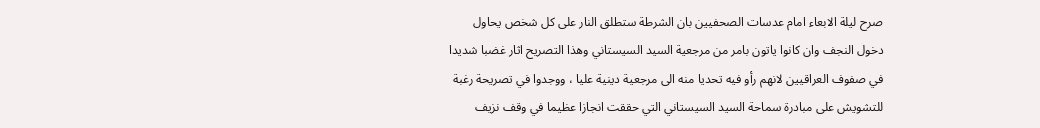صرح ليلة الابعاء امام عدسات الصحفيين بان الشرطة ستطلق النار على كل شخص يحاول دخول النجف وان كانوا ياتون بامر من مرجعية السيد السيستاني وهذا التصريح اثار غضبا شديدا في صفوف العراقيين لانهم رأو فيه تحديا منه الى مرجعية دينية عليا ، ووجدوا في تصريحة رغبة للتشويش على مبادرة سماحة السيد السيستاني التي حققت انجازا عظيما في وقف نزيف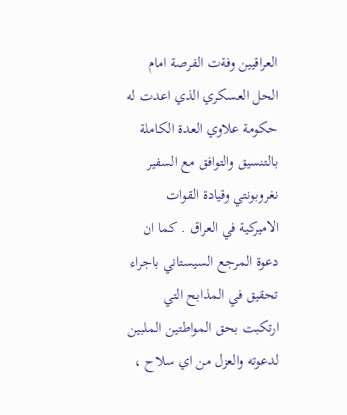العراقيين وفةت الفرصة امام الحل العسكري الذي اعدت له حكومة علاوي العدة الكاملة بالتنسيق والتوافق مع السفير نغروبونتي وقيادة القوات الاميركية في العراق . كما ان دعوة المرجع السيستاني باجراء تحقيق في المذابح التي ارتكبت بحق المواطتين الملبين لدعوته والعزل من اي سلاح ،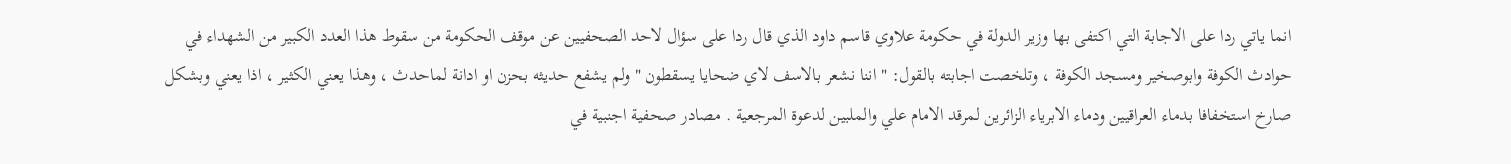انما ياتي ردا على الاجابة التي اكتفى بها وزير الدولة في حكومة علاوي قاسم داود الذي قال ردا على سؤال لاحد الصحفيين عن موقف الحكومة من سقوط هذا العدد الكبير من الشهداء في حوادث الكوفة وابوصخير ومسجد الكوفة ، وتلخصت اجابته بالقول: " اننا نشعر بالاسف لاي ضحايا يسقطون " ولم يشفع حديثه بحزن او ادانة لماحدث ، وهذا يعني الكثير ، اذا يعني وبشكل صارخ استخفافا بدماء العراقيين ودماء الابرياء الزائرين لمرقد الامام علي والملبين لدعوة المرجعية . مصادر صحفية اجنبية في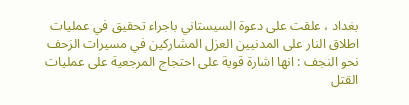بغداد ، علقت على دعوة السيستاني باجراء تحقيق في عمليات اطلاق النار على المدنيين العزل المشاركين في مسيرات الزحف نحو النجف : انها اشارة قوية على احتجاج المرجعية على عمليات القتل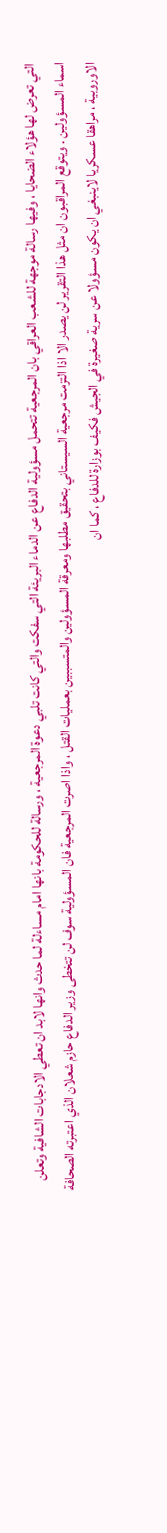التي تعرض لها هؤلاء الضحايا ، وفيها رسالة موجهة للشعب العراقي بان المرجعية تتحمل مسؤولية الدفاع عن الدماء البريئة التي سفكت والتي كانت تلبي دعوة المرجعية ، ورسالة للحكومة بانها امام مساءلة لما حدث وانها لابد ان تعطي الادجابات الشافية وتعلن اسماء المسؤولين . ويتوقع المراقبون ان مثل هذا التقرير لن يصدر الا اذا التزمت مرجعية السيستاني بتحقيق مطلبها ومعرقة المسؤولين والمتسببين بعمليات القتل ، واذا اصرت المرجعية فان المسؤولية سوف لن تتخطى وزير الدفاع حازم شعلان الذي اعتبرته الصحافة الاوروبية ، مراهقا عسكريا لاينبغي ان يكون مسؤولا عن سرية صغيرة في الجيش فكيف بوزارة للدفاع ، كما ان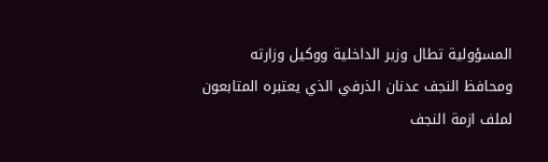المسؤولية تطال وزير الداخلية ووكيل وزارته ومحافظ النجف عدنان الذرفي الذي يعتبره المتابعون لملف ازمة النجف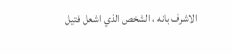الاشرف بانه ، الشخص الذي اشعل فتيل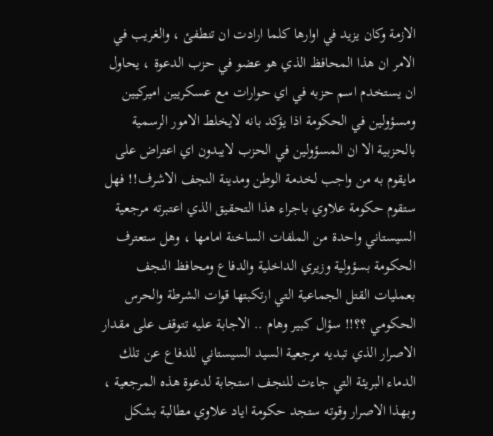الازمة وكان يزيد في اوارها كلما ارادت ان تنطفئ ، والغريب في الامر ان هذا المحافظ الذي هو عضو في حزب الدعوة ، يحاول ان يستخدم اسم حزبه في اي حوارات مع عسكريين اميركيين ومسؤولين في الحكومة اذا يؤكد بانه لايخلط الامور الرسمية بالحزبية الا ان المسؤولين في الحزب لايبدون اي اعتراض على مايقوم به من واجب لخدمة الوطن ومدينة النجف الاشرف!! فهل ستقوم حكومة علاوي باجراء هذا التحقيق الذي اعتبرته مرجعية السيستاني واحدة من الملفات الساخنة امامها ، وهل ستعترف الحكومة بسؤولية وزيري الداخلية والدفاع ومحافظ النجف بعمليات القتل الجماعية التي ارتكبتها قوات الشرطة والحرس الحكومي ؟؟!! سؤال كبير وهام .. الاجابة عليه تتوقف على مقدار الاصرار الذي تبديه مرجعية السيد السيستاني للدفاع عن تلك الدماء البريئة التي جاءت للنجف استجابة لدعوة هذه المرجعية ، وبهذا الاصرار وقوته ستجد حكومة اياد علاوي مطالبة بشكل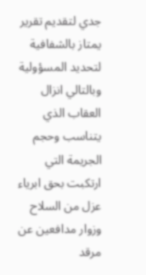جدي لتقديم تقرير يمتاز بالشفافية لتحديد المسؤولية وبالتالي انزال العقاب الذي يتناسب وحجم الجريمة التي ارتكبت بحق ابرياء عزل من السلاح وزوار مدافعين عن مرقد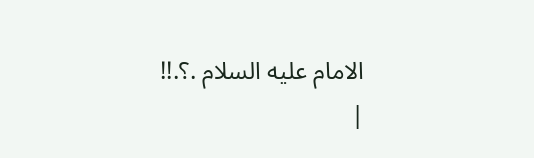الامام عليه السلام .؟.!!
|